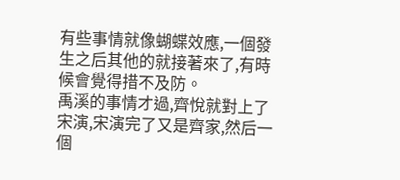有些事情就像蝴蝶效應,一個發生之后其他的就接著來了,有時候會覺得措不及防。
禹溪的事情才過,齊悅就對上了宋演,宋演完了又是齊家,然后一個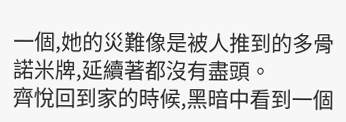一個,她的災難像是被人推到的多骨諾米牌,延續著都沒有盡頭。
齊悅回到家的時候,黑暗中看到一個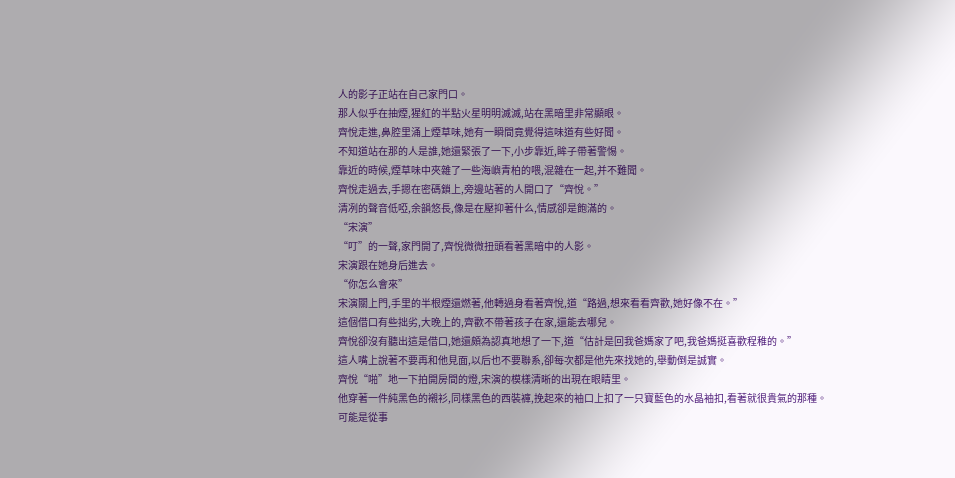人的影子正站在自己家門口。
那人似乎在抽煙,猩紅的半點火星明明滅滅,站在黑暗里非常顯眼。
齊悅走進,鼻腔里涌上煙草味,她有一瞬間竟覺得這味道有些好聞。
不知道站在那的人是誰,她還緊張了一下,小步靠近,眸子帶著警惕。
靠近的時候,煙草味中夾雜了一些海嶼青柏的喂,混雜在一起,并不難聞。
齊悅走過去,手摁在密碼鎖上,旁邊站著的人開口了“齊悅。”
清冽的聲音低啞,余韻悠長,像是在壓抑著什么,情感卻是飽滿的。
“宋演”
“叮”的一聲,家門開了,齊悅微微扭頭看著黑暗中的人影。
宋演跟在她身后進去。
“你怎么會來”
宋演關上門,手里的半根煙還燃著,他轉過身看著齊悅,道“路過,想來看看齊歡,她好像不在。”
這個借口有些拙劣,大晚上的,齊歡不帶著孩子在家,還能去哪兒。
齊悅卻沒有聽出這是借口,她還頗為認真地想了一下,道“估計是回我爸媽家了吧,我爸媽挺喜歡程稚的。”
這人嘴上說著不要再和他見面,以后也不要聯系,卻每次都是他先來找她的,舉動倒是誠實。
齊悅“啪”地一下拍開房間的燈,宋演的模樣清晰的出現在眼睛里。
他穿著一件純黑色的襯衫,同樣黑色的西裝褲,挽起來的袖口上扣了一只寶藍色的水晶袖扣,看著就很貴氣的那種。
可能是從事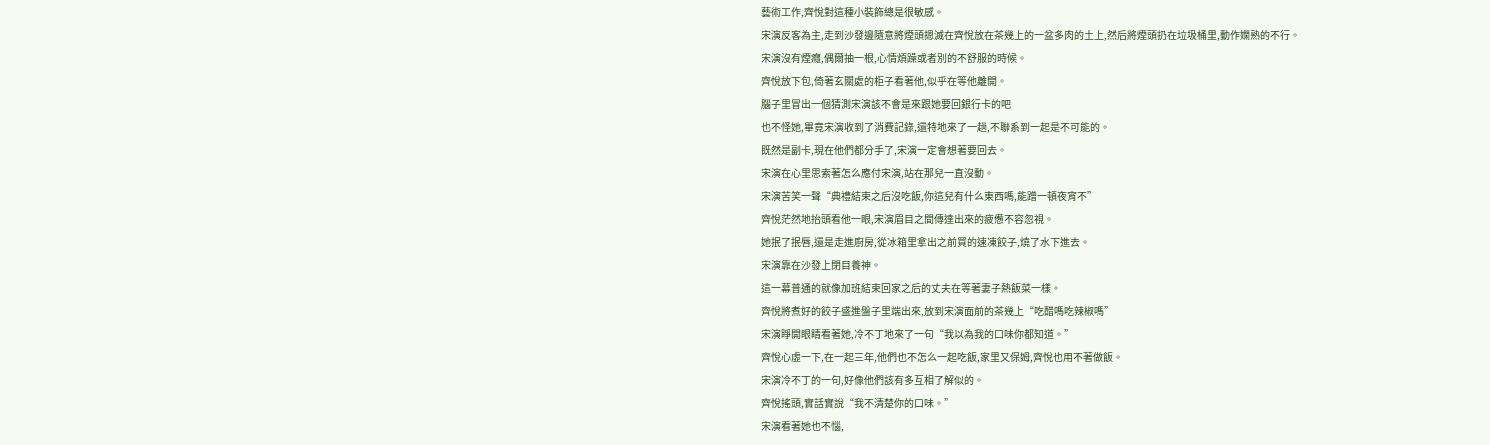藝術工作,齊悅對這種小裝飾總是很敏感。
宋演反客為主,走到沙發邊隨意將煙頭摁滅在齊悅放在茶幾上的一盆多肉的土上,然后將煙頭扔在垃圾桶里,動作嫻熟的不行。
宋演沒有煙癮,偶爾抽一根,心情煩躁或者別的不舒服的時候。
齊悅放下包,倚著玄關處的柜子看著他,似乎在等他離開。
腦子里冒出一個猜測宋演該不會是來跟她要回銀行卡的吧
也不怪她,畢竟宋演收到了消費記錄,還特地來了一趟,不聯系到一起是不可能的。
既然是副卡,現在他們都分手了,宋演一定會想著要回去。
宋演在心里思索著怎么應付宋演,站在那兒一直沒動。
宋演苦笑一聲“典禮結束之后沒吃飯,你這兒有什么東西嗎,能蹭一頓夜宵不”
齊悅茫然地抬頭看他一眼,宋演眉目之間傳達出來的疲憊不容忽視。
她抿了抿唇,還是走進廚房,從冰箱里拿出之前買的速凍餃子,燒了水下進去。
宋演靠在沙發上閉目養神。
這一幕普通的就像加班結束回家之后的丈夫在等著妻子熱飯菜一樣。
齊悅將煮好的餃子盛進盤子里端出來,放到宋演面前的茶幾上“吃醋嗎吃辣椒嗎”
宋演睜開眼睛看著她,冷不丁地來了一句“我以為我的口味你都知道。”
齊悅心虛一下,在一起三年,他們也不怎么一起吃飯,家里又保姆,齊悅也用不著做飯。
宋演冷不丁的一句,好像他們該有多互相了解似的。
齊悅搖頭,實話實說“我不清楚你的口味。”
宋演看著她也不惱,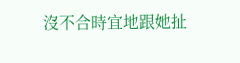沒不合時宜地跟她扯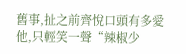舊事,扯之前齊悅口頭有多愛他,只輕笑一聲“辣椒少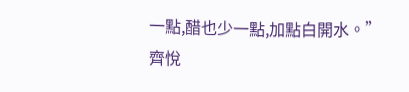一點,醋也少一點,加點白開水。”
齊悅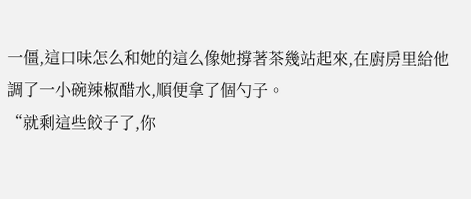一僵,這口味怎么和她的這么像她撐著茶幾站起來,在廚房里給他調了一小碗辣椒醋水,順便拿了個勺子。
“就剩這些餃子了,你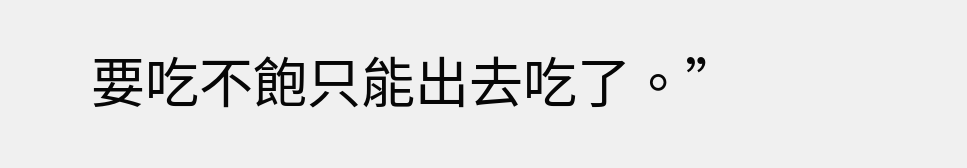要吃不飽只能出去吃了。”